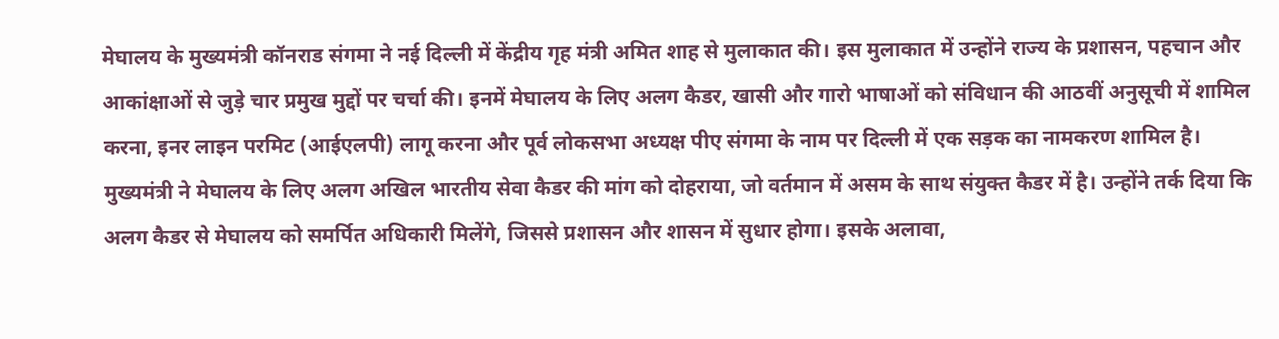मेघालय के मुख्यमंत्री कॉनराड संगमा ने नई दिल्ली में केंद्रीय गृह मंत्री अमित शाह से मुलाकात की। इस मुलाकात में उन्होंने राज्य के प्रशासन, पहचान और आकांक्षाओं से जुड़े चार प्रमुख मुद्दों पर चर्चा की। इनमें मेघालय के लिए अलग कैडर, खासी और गारो भाषाओं को संविधान की आठवीं अनुसूची में शामिल करना, इनर लाइन परमिट (आईएलपी) लागू करना और पूर्व लोकसभा अध्यक्ष पीए संगमा के नाम पर दिल्ली में एक सड़क का नामकरण शामिल है।
मुख्यमंत्री ने मेघालय के लिए अलग अखिल भारतीय सेवा कैडर की मांग को दोहराया, जो वर्तमान में असम के साथ संयुक्त कैडर में है। उन्होंने तर्क दिया कि अलग कैडर से मेघालय को समर्पित अधिकारी मिलेंगे, जिससे प्रशासन और शासन में सुधार होगा। इसके अलावा,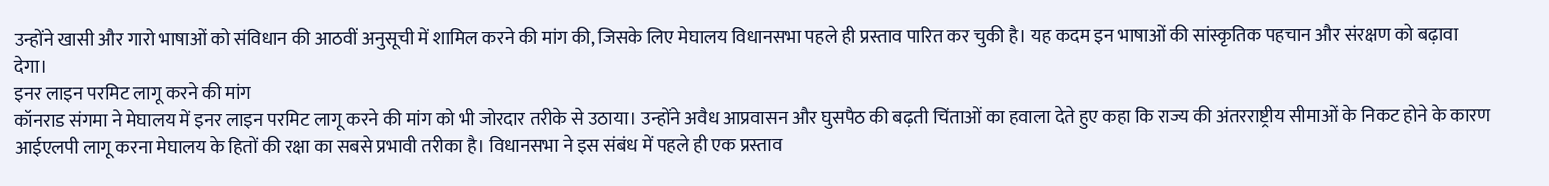उन्होंने खासी और गारो भाषाओं को संविधान की आठवीं अनुसूची में शामिल करने की मांग की, जिसके लिए मेघालय विधानसभा पहले ही प्रस्ताव पारित कर चुकी है। यह कदम इन भाषाओं की सांस्कृतिक पहचान और संरक्षण को बढ़ावा देगा।
इनर लाइन परमिट लागू करने की मांग
कॉनराड संगमा ने मेघालय में इनर लाइन परमिट लागू करने की मांग को भी जोरदार तरीके से उठाया। उन्होंने अवैध आप्रवासन और घुसपैठ की बढ़ती चिंताओं का हवाला देते हुए कहा कि राज्य की अंतरराष्ट्रीय सीमाओं के निकट होने के कारण आईएलपी लागू करना मेघालय के हितों की रक्षा का सबसे प्रभावी तरीका है। विधानसभा ने इस संबंध में पहले ही एक प्रस्ताव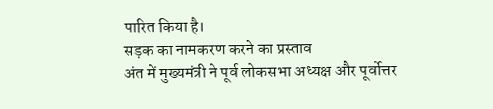पारित किया है।
सड़क का नामकरण करने का प्रस्ताव
अंत में मुख्यमंत्री ने पूर्व लोकसभा अध्यक्ष और पूर्वोत्तर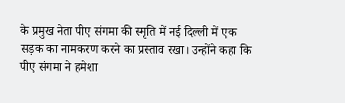के प्रमुख नेता पीए संगमा की स्मृति में नई दिल्ली में एक सड़क का नामकरण करने का प्रस्ताव रखा। उन्होंने कहा कि पीए संगमा ने हमेशा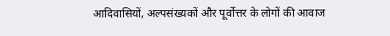आदिवासियों, अल्पसंख्यकों और पूर्वोत्तर के लोगों की आवाज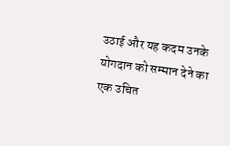उठाई और यह कदम उनके योगदान को सम्मान देने का एक उचित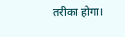तरीका होगा।